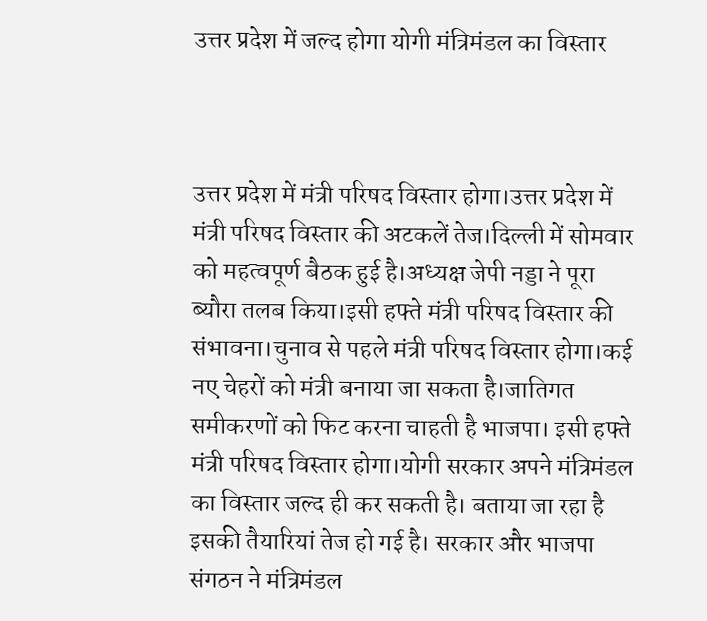उत्तर प्रदेश में जल्द होगा योगी मंत्रिमंडल का विस्तार



उत्तर प्रदेश में मंत्री परिषद विस्तार होगा।उत्तर प्रदेश में मंत्री परिषद विस्तार की अटकलें तेज।दिल्ली में सोमवार को महत्वपूर्ण बैठक हुई है।अध्यक्ष जेपी नड्डा ने पूरा ब्यौरा तलब किया।इसी हफ्ते मंत्री परिषद विस्तार की संभावना।चुनाव से पहले मंत्री परिषद विस्तार होगा।कई नए चेहरों को मंत्री बनाया जा सकता है।जातिगत समीकरणों को फिट करना चाहती है भाजपा। इसी हफ्ते मंत्री परिषद विस्तार होगा।योगी सरकार अपने मंत्रिमंडल का विस्तार जल्द ही कर सकती है। बताया जा रहा है इसकी तैयारियां तेज हो गई है। सरकार और भाजपा संगठन ने मंत्रिमंडल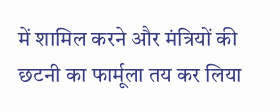में शामिल करने और मंत्रियों की छटनी का फार्मूला तय कर लिया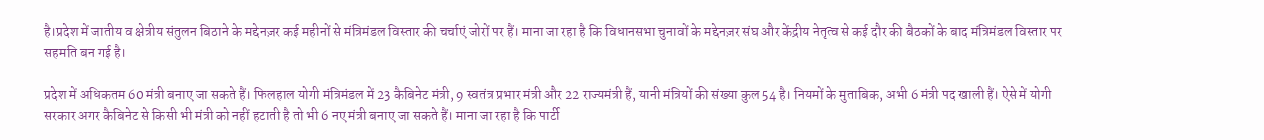है।प्रदेश में जातीय व क्षेत्रीय संतुलन बिठाने के मद्देनज़र कई महीनों से मंत्रिमंडल विस्तार की चर्चाएं जोरों पर हैं। माना जा रहा है कि विधानसभा चुनावों के मद्देनज़र संघ और केंद्रीय नेतृत्व से कई दौर की बैठकों के बाद मंत्रिमंडल विस्तार पर सहमति बन गई है।

प्रदेश में अधिकतम 60 मंत्री बनाए जा सकते हैं। फिलहाल योगी मंत्रिमंडल में 23 कैबिनेट मंत्री, 9 स्वतंत्र प्रभार मंत्री और 22 राज्यमंत्री हैं, यानी मंत्रियों की संख्या कुल 54 है। नियमों के मुताबिक, अभी 6 मंत्री पद खाली हैं। ऐसे में योगी सरकार अगर कैबिनेट से किसी भी मंत्री को नहीं हटाती है तो भी 6 नए मंत्री बनाए जा सकते हैं। माना जा रहा है कि पार्टी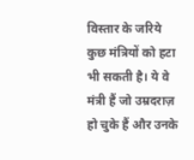विस्तार के जरिये कुछ मंत्रियों को हटा भी सकती है। ये वे मंत्री हैं जो उम्रदराज़ हो चुके हैं और उनके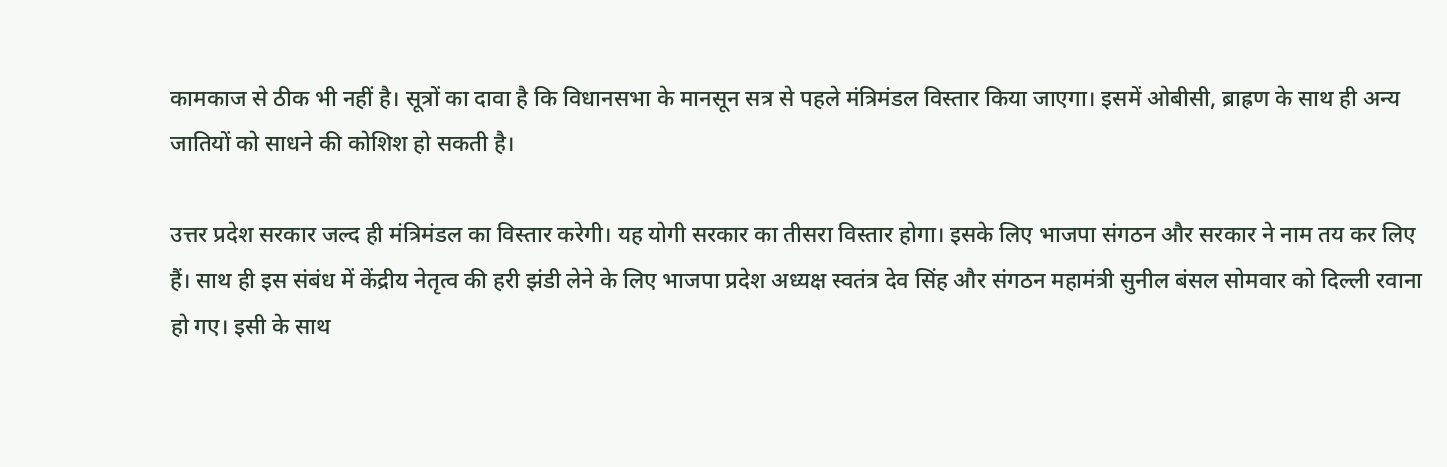कामकाज से ठीक भी नहीं है। सूत्रों का दावा है कि विधानसभा के मानसून सत्र से पहले मंत्रिमंडल विस्तार किया जाएगा। इसमें ओबीसी, ब्राह्रण के साथ ही अन्य जातियों को साधने की कोशिश हो सकती है।

उत्तर प्रदेश सरकार जल्द ही मंत्रिमंडल का विस्तार करेगी। यह योगी सरकार का तीसरा विस्तार होगा। इसके लिए भाजपा संगठन और सरकार ने नाम तय कर लिए हैं। साथ ही इस संबंध में केंद्रीय नेतृत्व की हरी झंडी लेने के लिए भाजपा प्रदेश अध्यक्ष स्वतंत्र देव सिंह और संगठन महामंत्री सुनील बंसल सोमवार को दिल्ली रवाना हो गए। इसी के साथ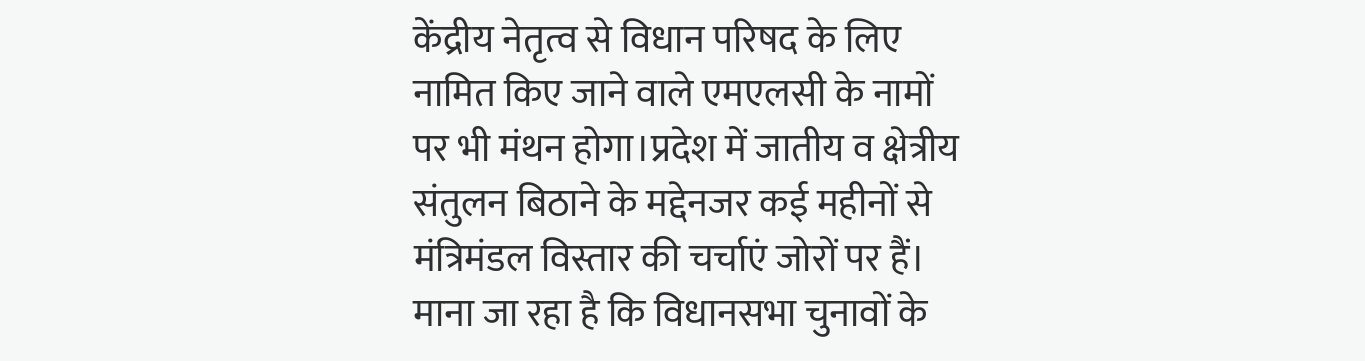केंद्रीय नेतृत्व से विधान परिषद के लिए नामित किए जाने वाले एमएलसी के नामों पर भी मंथन होगा।प्रदेश में जातीय व क्षेत्रीय संतुलन बिठाने के मद्देनजर कई महीनों से मंत्रिमंडल विस्तार की चर्चाएं जोरों पर हैं। माना जा रहा है कि विधानसभा चुनावों के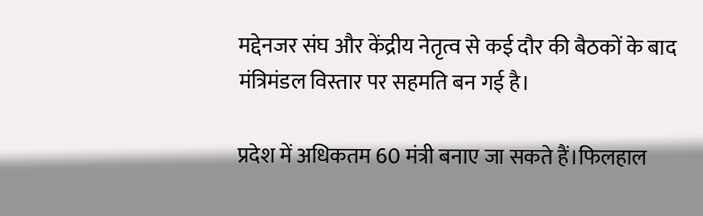मद्देनजर संघ और केंद्रीय नेतृत्व से कई दौर की बैठकों के बाद मंत्रिमंडल विस्तार पर सहमति बन गई है।

प्रदेश में अधिकतम 60 मंत्री बनाए जा सकते हैं।फिलहाल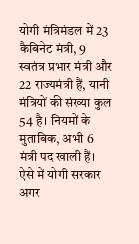योगी मंत्रिमंडल में 23 कैबिनेट मंत्री, 9 स्वतंत्र प्रभार मंत्री और 22 राज्यमंत्री हैं, यानी मंत्रियों की संख्या कुल 54 है। नियमों के मुताबिक, अभी 6 मंत्री पद खाली हैं। ऐसे में योगी सरकार अगर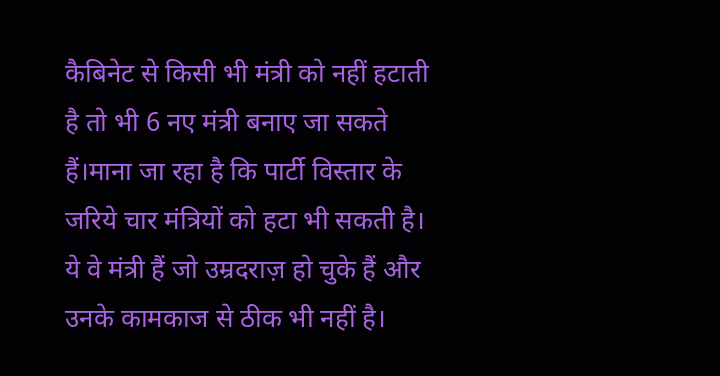कैबिनेट से किसी भी मंत्री को नहीं हटाती है तो भी 6 नए मंत्री बनाए जा सकते हैं।माना जा रहा है कि पार्टी विस्तार के जरिये चार मंत्रियों को हटा भी सकती है। ये वे मंत्री हैं जो उम्रदराज़ हो चुके हैं और उनके कामकाज से ठीक भी नहीं है।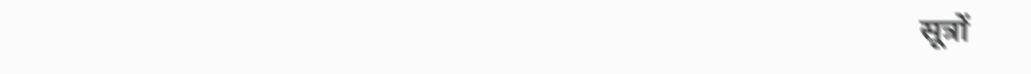सूत्रों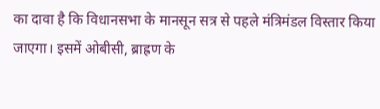का दावा है कि विधानसभा के मानसून सत्र से पहले मंत्रिमंडल विस्तार किया जाएगा। इसमें ओबीसी, ब्राह्रण के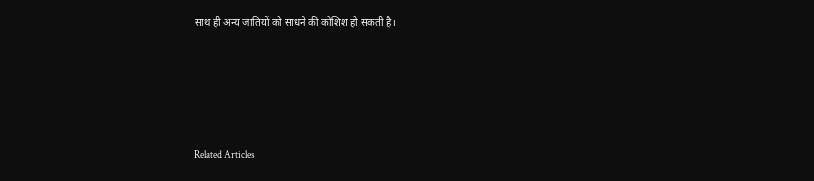साथ ही अन्य जातियों को साधने की कोशिश हो सकती है।





Related Articles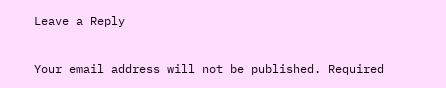Leave a Reply

Your email address will not be published. Required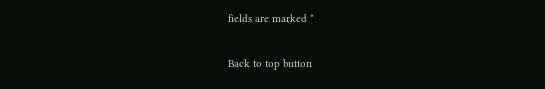fields are marked *

Back to top button